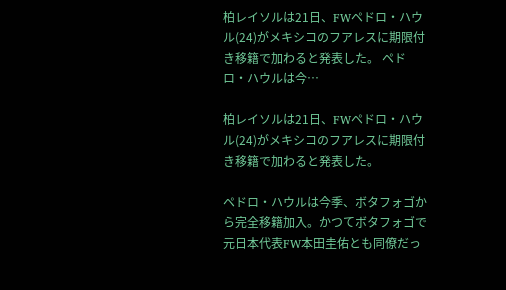柏レイソルは21日、FWペドロ・ハウル(24)がメキシコのフアレスに期限付き移籍で加わると発表した。 ペドロ・ハウルは今…

柏レイソルは21日、FWペドロ・ハウル(24)がメキシコのフアレスに期限付き移籍で加わると発表した。

ペドロ・ハウルは今季、ボタフォゴから完全移籍加入。かつてボタフォゴで元日本代表FW本田圭佑とも同僚だっ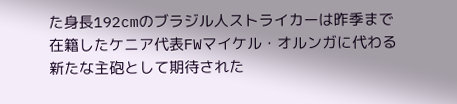た身長192cmのブラジル人ストライカーは昨季まで在籍したケニア代表FWマイケル・オルンガに代わる新たな主砲として期待された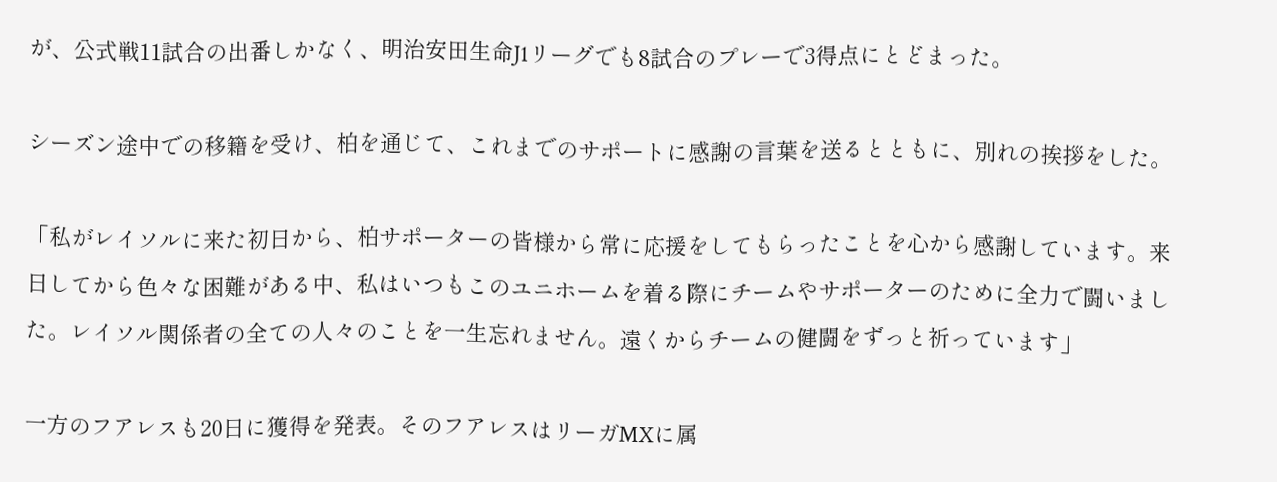が、公式戦11試合の出番しかなく、明治安田生命J1リーグでも8試合のプレーで3得点にとどまった。

シーズン途中での移籍を受け、柏を通じて、これまでのサポートに感謝の言葉を送るとともに、別れの挨拶をした。

「私がレイソルに来た初日から、柏サポーターの皆様から常に応援をしてもらったことを心から感謝しています。来日してから色々な困難がある中、私はいつもこのユニホームを着る際にチームやサポーターのために全力で闘いました。レイソル関係者の全ての人々のことを一生忘れません。遠くからチームの健闘をずっと祈っています」

一方のフアレスも20日に獲得を発表。そのフアレスはリーガMXに属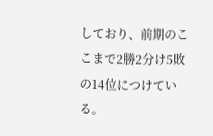しており、前期のここまで2勝2分け5敗の14位につけている。